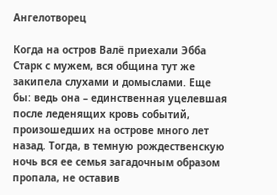Ангелотворец

Когда на остров Валё приехали Эбба Старк с мужем, вся община тут же закипела слухами и домыслами. Еще бы: ведь она – единственная уцелевшая после леденящих кровь событий, произошедших на острове много лет назад. Тогда, в темную рождественскую ночь вся ее семья загадочным образом пропала, не оставив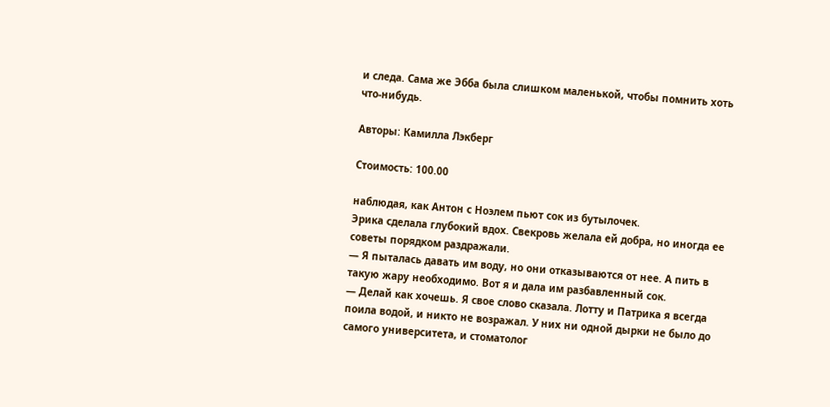и следа. Сама же Эбба была слишком маленькой, чтобы помнить хоть что-нибудь.

Авторы: Камилла Лэкберг

Стоимость: 100.00

наблюдая, как Антон с Ноэлем пьют сок из бутылочек.
Эрика сделала глубокий вдох. Свекровь желала ей добра, но иногда ее советы порядком раздражали.
— Я пыталась давать им воду, но они отказываются от нее. А пить в такую жару необходимо. Вот я и дала им разбавленный сок.
— Делай как хочешь. Я свое слово сказала. Лотту и Патрика я всегда поила водой, и никто не возражал. У них ни одной дырки не было до самого университета, и стоматолог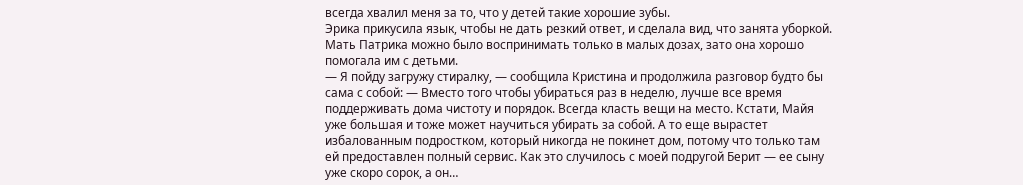всегда хвалил меня за то, что у детей такие хорошие зубы.
Эрика прикусила язык, чтобы не дать резкий ответ, и сделала вид, что занята уборкой. Мать Патрика можно было воспринимать только в малых дозах, зато она хорошо помогала им с детьми.
— Я пойду загружу стиралку, — сообщила Кристина и продолжила разговор будто бы сама с собой: — Вместо того чтобы убираться раз в неделю, лучше все время поддерживать дома чистоту и порядок. Всегда класть вещи на место. Кстати, Майя уже большая и тоже может научиться убирать за собой. А то еще вырастет избалованным подростком, который никогда не покинет дом, потому что только там ей предоставлен полный сервис. Как это случилось с моей подругой Берит — ее сыну уже скоро сорок, а он…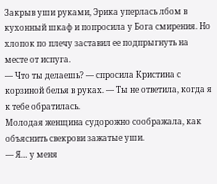Закрыв уши руками, Эрика уперлась лбом в кухонный шкаф и попросила у Бога смирения. Но хлопок по плечу заставил ее подпрыгнуть на месте от испуга.
— Что ты делаешь? — спросила Кристина с корзиной белья в руках. — Ты не ответила, когда я к тебе обратилась.
Молодая женщина судорожно соображала, как объяснить свекрови зажатые уши.
— Я… у меня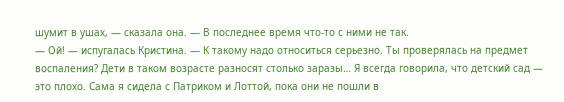шумит в ушах, — сказала она. — В последнее время что-то с ними не так.
— Ой! — испугалась Кристина. — К такому надо относиться серьезно. Ты проверялась на предмет воспаления? Дети в таком возрасте разносят столько заразы… Я всегда говорила, что детский сад — это плохо. Сама я сидела с Патриком и Лоттой, пока они не пошли в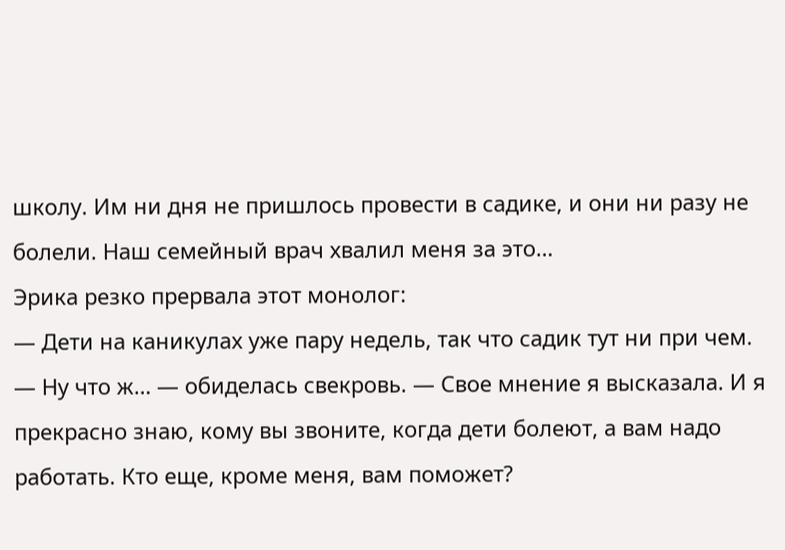школу. Им ни дня не пришлось провести в садике, и они ни разу не болели. Наш семейный врач хвалил меня за это…
Эрика резко прервала этот монолог:
— Дети на каникулах уже пару недель, так что садик тут ни при чем.
— Ну что ж… — обиделась свекровь. — Свое мнение я высказала. И я прекрасно знаю, кому вы звоните, когда дети болеют, а вам надо работать. Кто еще, кроме меня, вам поможет?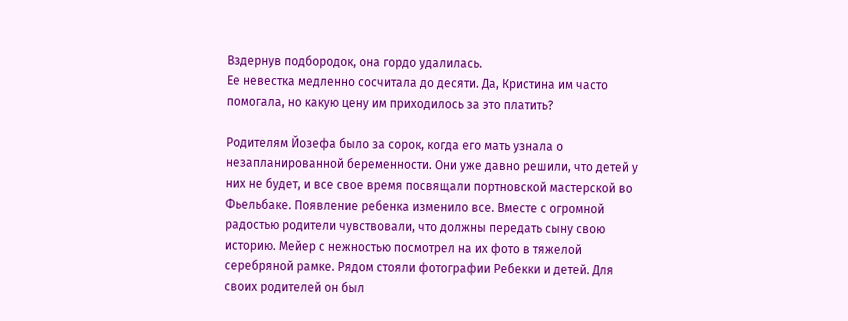Вздернув подбородок, она гордо удалилась.
Ее невестка медленно сосчитала до десяти. Да, Кристина им часто помогала, но какую цену им приходилось за это платить?

Родителям Йозефа было за сорок, когда его мать узнала о незапланированной беременности. Они уже давно решили, что детей у них не будет, и все свое время посвящали портновской мастерской во Фьельбаке. Появление ребенка изменило все. Вместе с огромной радостью родители чувствовали, что должны передать сыну свою историю. Мейер с нежностью посмотрел на их фото в тяжелой серебряной рамке. Рядом стояли фотографии Ребекки и детей. Для своих родителей он был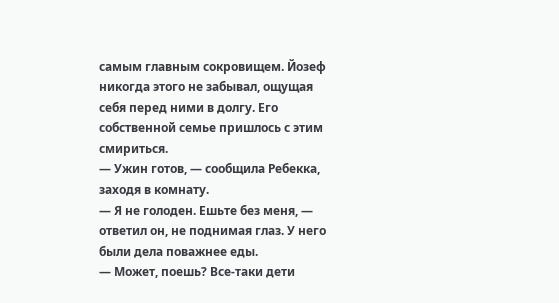самым главным сокровищем. Йозеф никогда этого не забывал, ощущая себя перед ними в долгу. Его собственной семье пришлось с этим смириться.
— Ужин готов, — сообщила Ребекка, заходя в комнату.
— Я не голоден. Ешьте без меня, — ответил он, не поднимая глаз. У него были дела поважнее еды.
— Может, поешь? Все-таки дети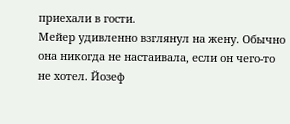приехали в гости.
Мейер удивленно взглянул на жену. Обычно она никогда не настаивала, если он чего-то не хотел. Йозеф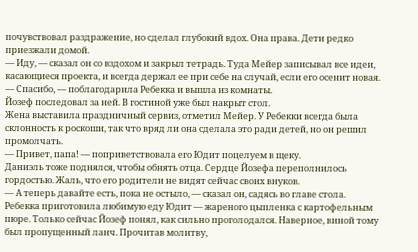почувствовал раздражение, но сделал глубокий вдох. Она права. Дети редко приезжали домой.
— Иду, — сказал он со вздохом и закрыл тетрадь. Туда Мейер записывал все идеи, касающиеся проекта, и всегда держал ее при себе на случай, если его осенит новая.
— Спасибо, — поблагодарила Ребекка и вышла из комнаты.
Йозеф последовал за ней. В гостиной уже был накрыт стол.
Жена выставила праздничный сервиз, отметил Мейер. У Ребекки всегда была склонность к роскоши, так что вряд ли она сделала это ради детей, но он решил промолчать.
— Привет, папа! — поприветствовала его Юдит поцелуем в щеку.
Даниэль тоже поднялся, чтобы обнять отца. Сердце Йозефа переполнилось гордостью. Жаль, что его родители не видят сейчас своих внуков.
— А теперь давайте есть, пока не остыло, — сказал он, садясь во главе стола.
Ребекка приготовила любимую еду Юдит — жареного цыпленка с картофельным пюре. Только сейчас Йозеф понял, как сильно проголодался. Наверное, виной тому был пропущенный ланч. Прочитав молитву,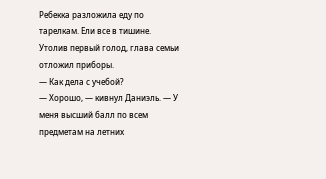Ребекка разложила еду по тарелкам. Ели все в тишине. Утолив первый голод, глава семьи отложил приборы.
— Как дела с учебой?
— Хорошо, — кивнул Даниэль. — У меня высший балл по всем предметам на летних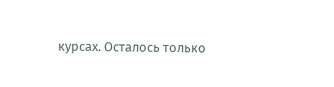курсах. Осталось только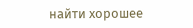найти хорошее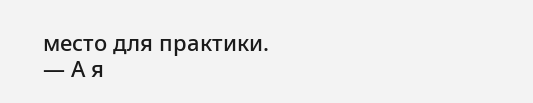место для практики.
— А я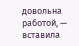довольна работой, — вставила